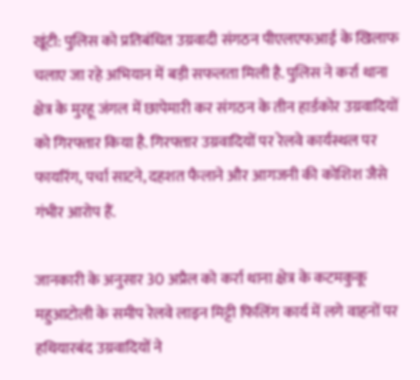खूंटी: पुलिस को प्रतिबंधित उग्रवादी संगठन पीएलएफआई के खिलाफ चलाए जा रहे अभियान में बड़ी सफलता मिली है. पुलिस ने कर्रा थाना क्षेत्र के मुरहू जंगल में छापेमारी कर संगठन के तीन हार्डकोर उग्रवादियों को गिरफ्तार किया है. गिरफ्तार उग्रवादियों पर रेलवे कार्यस्थल पर फायरिंग, पर्चा साटने, दहशत फैलाने और आगजनी की कोशिश जैसे गंभीर आरोप हैं.

जानकारी के अनुसार 30 अप्रैल को कर्रा थाना क्षेत्र के कटमकुकू महुआटोली के समीप रेलवे लाइन मिट्टी फिलिंग कार्य में लगे वाहनों पर हथियारबंद उग्रवादियों ने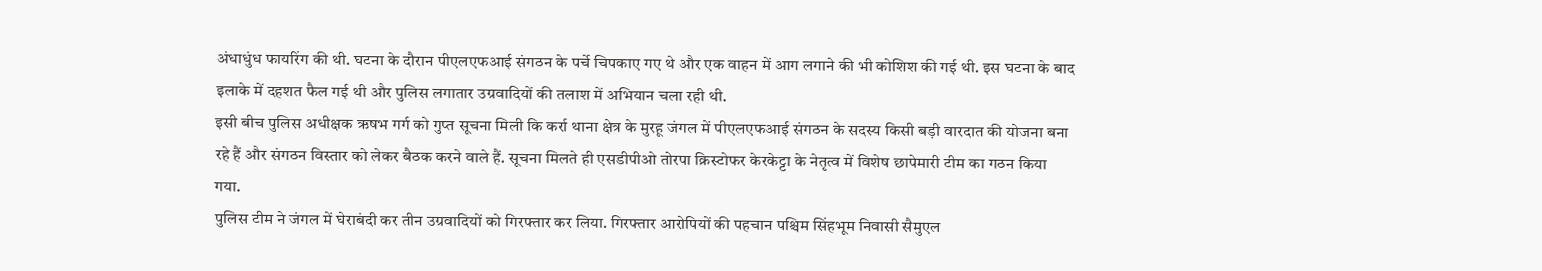अंधाधुंध फायरिंग की थी. घटना के दौरान पीएलएफआई संगठन के पर्चे चिपकाए गए थे और एक वाहन में आग लगाने की भी कोशिश की गई थी. इस घटना के बाद इलाके में दहशत फैल गई थी और पुलिस लगातार उग्रवादियों की तलाश में अभियान चला रही थी.
इसी बीच पुलिस अधीक्षक ऋषभ गर्ग को गुप्त सूचना मिली कि कर्रा थाना क्षेत्र के मुरहू जंगल में पीएलएफआई संगठन के सदस्य किसी बड़ी वारदात की योजना बना रहे हैं और संगठन विस्तार को लेकर बैठक करने वाले हैं. सूचना मिलते ही एसडीपीओ तोरपा क्रिस्टोफर केरकेट्टा के नेतृत्व में विशेष छापेमारी टीम का गठन किया गया.
पुलिस टीम ने जंगल में घेराबंदी कर तीन उग्रवादियों को गिरफ्तार कर लिया. गिरफ्तार आरोपियों की पहचान पश्चिम सिंहभूम निवासी सैमुएल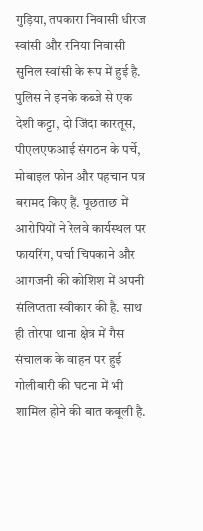गुड़िया, तपकारा निवासी धीरज स्वांसी और रनिया निवासी सुनिल स्वांसी के रूप में हुई है.
पुलिस ने इनके कब्जे से एक देशी कट्टा, दो जिंदा कारतूस, पीएलएफआई संगठन के पर्चे, मोबाइल फोन और पहचान पत्र बरामद किए हैं. पूछताछ में आरोपियों ने रेलवे कार्यस्थल पर फायरिंग, पर्चा चिपकाने और आगजनी की कोशिश में अपनी संलिप्तता स्वीकार की है. साथ ही तोरपा थाना क्षेत्र में गैस संचालक के वाहन पर हुई गोलीबारी की घटना में भी शामिल होने की बात कबूली है.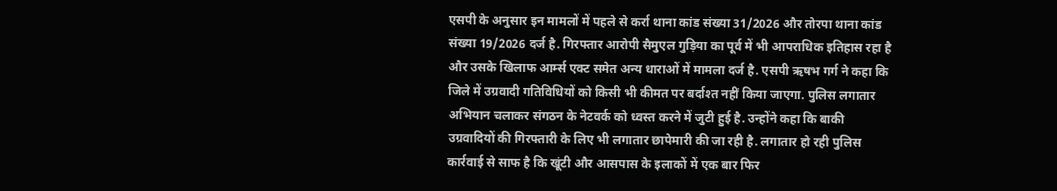एसपी के अनुसार इन मामलों में पहले से कर्रा थाना कांड संख्या 31/2026 और तोरपा थाना कांड संख्या 19/2026 दर्ज है. गिरफ्तार आरोपी सैमुएल गुड़िया का पूर्व में भी आपराधिक इतिहास रहा है और उसके खिलाफ आर्म्स एक्ट समेत अन्य धाराओं में मामला दर्ज है. एसपी ऋषभ गर्ग ने कहा कि जिले में उग्रवादी गतिविधियों को किसी भी कीमत पर बर्दाश्त नहीं किया जाएगा. पुलिस लगातार अभियान चलाकर संगठन के नेटवर्क को ध्वस्त करने में जुटी हुई है. उन्होंने कहा कि बाकी उग्रवादियों की गिरफ्तारी के लिए भी लगातार छापेमारी की जा रही है. लगातार हो रही पुलिस कार्रवाई से साफ है कि खूंटी और आसपास के इलाकों में एक बार फिर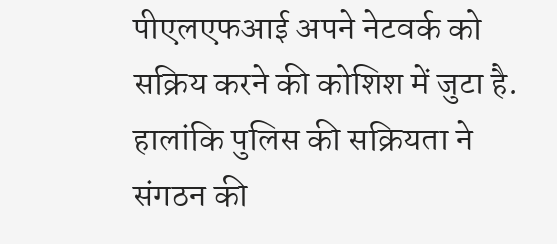पीएलएफआई अपने नेटवर्क को सक्रिय करने की कोशिश में जुटा है. हालांकि पुलिस की सक्रियता ने संगठन की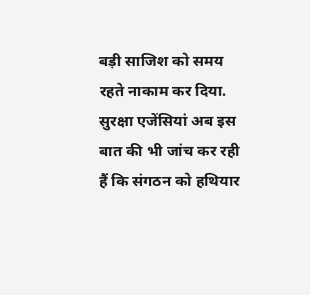बड़ी साजिश को समय रहते नाकाम कर दिया. सुरक्षा एजेंसियां अब इस बात की भी जांच कर रही हैं कि संगठन को हथियार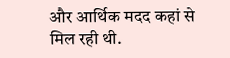और आर्थिक मदद कहां से मिल रही थी.